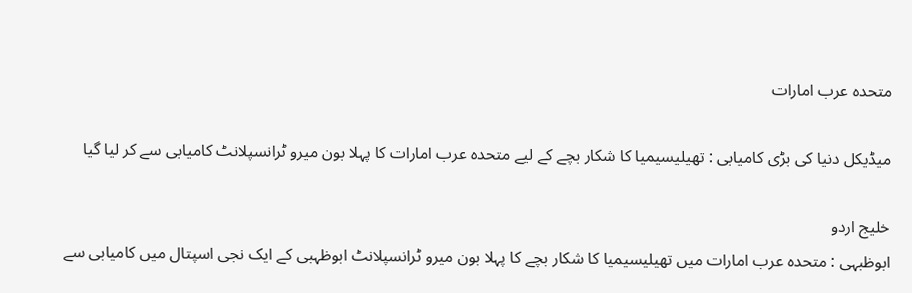متحدہ عرب امارات

میڈیکل دنیا کی بڑی کامیابی : تھیلیسیمیا کا شکار بچے کے لیے متحدہ عرب امارات کا پہلا بون میرو ٹرانسپلانٹ کامیابی سے کر لیا گیا

خلیج اردو
ابوظبہی : متحدہ عرب امارات میں تھیلیسیمیا کا شکار بچے کا پہلا بون میرو ٹرانسپلانٹ ابوظہبی کے ایک نجی اسپتال میں کامیابی سے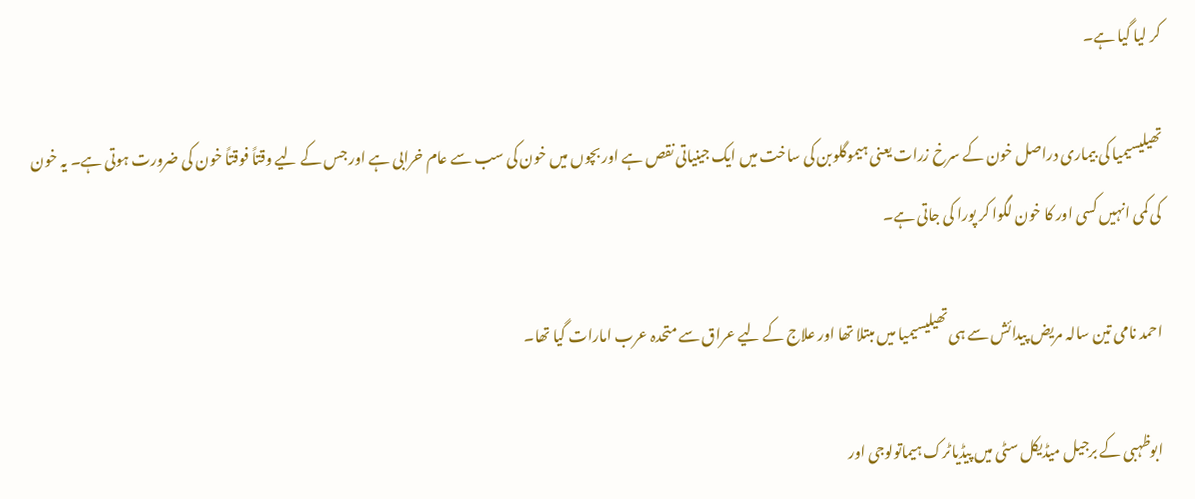کر لیا گیا ہے۔

تھیلیسیمیا کی بیماری دراصل خون کے سرخ زرات یعنی ہیموگلوبن کی ساخت میں ایک جینیاتی نقص ہے اور بچوں میں خون کی سب سے عام خرابی ہے اور جس کے لیے وقتاً فوقتاً خون کی ضرورت ہوتی ہے۔ یہ خون کی کمی انہیں کسی اور کا خون لگوا کر پورا کی جاتی ہے۔

احمد نامی تین سالہ مریض پیدائش سے ہی تھیلیسیمیا میں مبتلا تھا اور علاج کے لیے عراق سے متحدہ عرب امارات گیا تھا۔

ابوظہبی کے برجیل میڈیکل سٹی میں پیڈیاٹرک ہیماتولوجی اور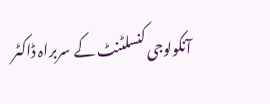آنکولوجی کنسلٹنٹ کے سربراہ ڈاکٹر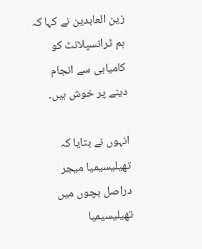زین العابدین نے کہا کہ ہم ٹرانسپلانٹ کو کامیابی سے انجام دینے پر خوش ہیں۔

انہوں نے بتایا کہ تھیلیسیمیا میجر دراصل بچوں میں تھیلیسیمیا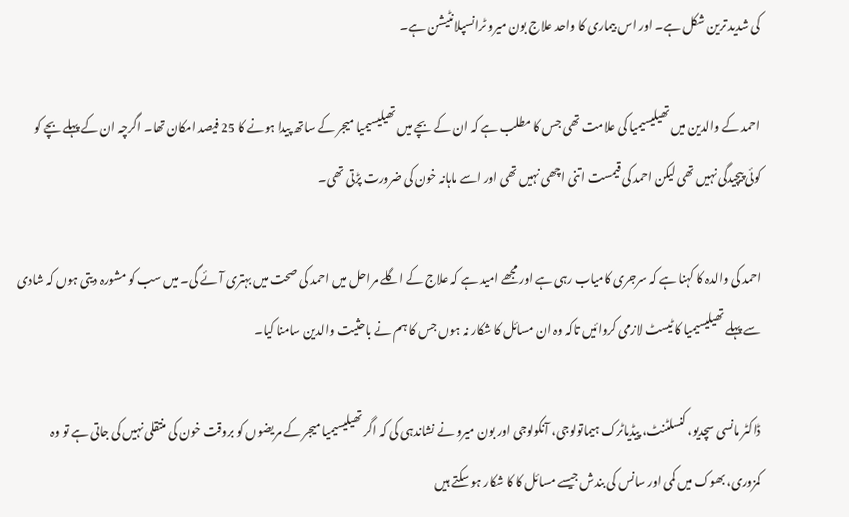کی شدید ترین شکل ہے۔ اور اس بیماری کا واحد علاج بون میرو ٹرانسپلانٹیشن ہے۔

احمد کے والدین میں تھیلیسیمیا کی علامت تھی جس کا مطلب ہے کہ ان کے بچے میں تھیلیسیمیا میجر کے ساتھ پیدا ہونے کا 25 فیصد امکان تھا۔ اگرچہ ان کے پہلے بچے کو کوئی پیچیدگی نہیں تھی لیکن احمد کی قیمست اتنی اچھی نہیں تھی اور اسے ماہانہ خون کی ضرورت پڑتی تھی۔

احمد کی والدہ کا کہنا ہے کہ سرجری کامیاب رہی ہے اور مجھے امید ہے کہ علاج کے اگلے مراحل میں احمد کی صحت میں بہتری آئے گی۔ میں سب کو مشورہ دیتی ہوں کہ شادی سے پہلے تھیلیسیمیا کا ٹیسٹ لازمی کروائیں تاکہ وہ ان مسائل کا شکار نہ ہوں جس کا ہم نے باحثیت والدین سامنا کیا۔

ڈاکٹر مانسی سچدیو، کنسلٹنٹ، پیڈیاٹرک ہیماتولوجی، آنکولوجی اور بون میرو نے نشاندہی کی کہ اگر تھیلیسیمیا میجر کے مریضوں کو بروقت خون کی منتقلی نہیں کی جاتی ہے تو وہ کمزوری، بھوک میں کمی اور سانس کی بندش جیسے مسائل کا کا شکار ہو سکتے ہیں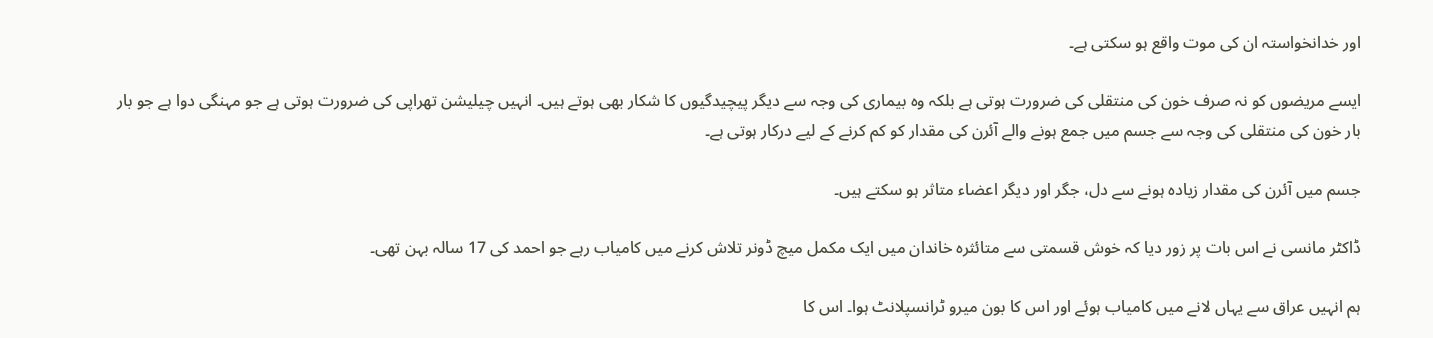اور خدانخواستہ ان کی موت واقع ہو سکتی ہے۔

ایسے مریضوں کو نہ صرف خون کی منتقلی کی ضرورت ہوتی ہے بلکہ وہ بیماری کی وجہ سے دیگر پیچیدگیوں کا شکار بھی ہوتے ہیں۔ انہیں چیلیشن تھراپی کی ضرورت ہوتی ہے جو مہنگی دوا ہے جو بار بار خون کی منتقلی کی وجہ سے جسم میں جمع ہونے والے آئرن کی مقدار کو کم کرنے کے لیے درکار ہوتی ہے۔

جسم میں آئرن کی مقدار زیادہ ہونے سے دل، جگر اور دیگر اعضاء متاثر ہو سکتے ہیں۔

ڈاکٹر مانسی نے اس بات پر زور دیا کہ خوش قسمتی سے متائثرہ خاندان میں ایک مکمل میچ ڈونر تلاش کرنے میں کامیاب رہے جو احمد کی 17 سالہ بہن تھی۔

ہم انہیں عراق سے یہاں لانے میں کامیاب ہوئے اور اس کا بون میرو ٹرانسپلانٹ ہوا۔ اس کا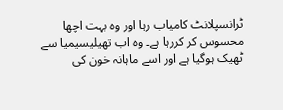ٹرانسپلانٹ کامیاب رہا اور وہ بہت اچھا محسوس کر کررہا ہے۔ وہ اب تھیلیسیمیا سے ٹھیک ہوگیا ہے اور اسے ماہانہ خون کی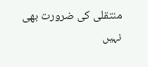منتقلی کی ضرورت بھی نہیں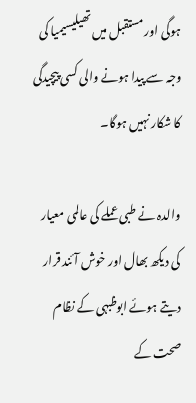ہوگی اور مستقبل میں تھیلیسیمیا کی وجہ سے پیدا ہونے والی کسی پیچیدگی کا شکار نہیں ہوگا۔

والدہ نے طبی عملے کی عالمی معیار کی دیکھ بھال اور خوش آئند قرار دیتے ہوئے ابوظبہی کے نظام صحت کے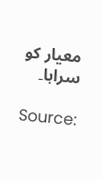معیار کو سراہا۔

Source: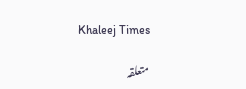Khaleej Times

متعلقہ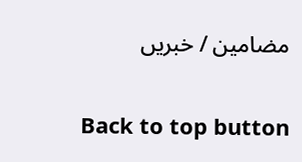مضامین / خبریں

Back to top button